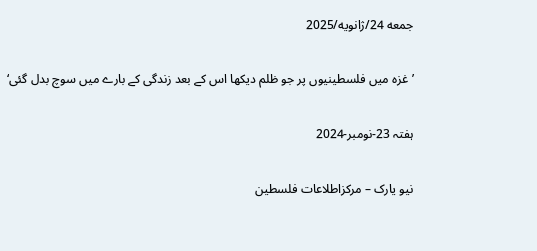جمعه 24/ژانویه/2025

’غزہ میں فلسطینیوں پر جو ظلم دیکھا اس کے بعد زندگی کے بارے میں سوچ بدل گئی‘

ہفتہ 23-نومبر-2024

نیو یارک – مرکزاطلاعات فلسطین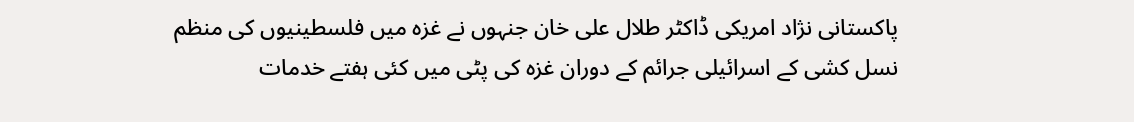پاکستانی نژاد امریکی ڈاکٹر طلال علی خان جنہوں نے غزہ میں فلسطینیوں کی منظم نسل کشی کے اسرائیلی جرائم کے دوران غزہ کی پٹی میں کئی ہفتے خدمات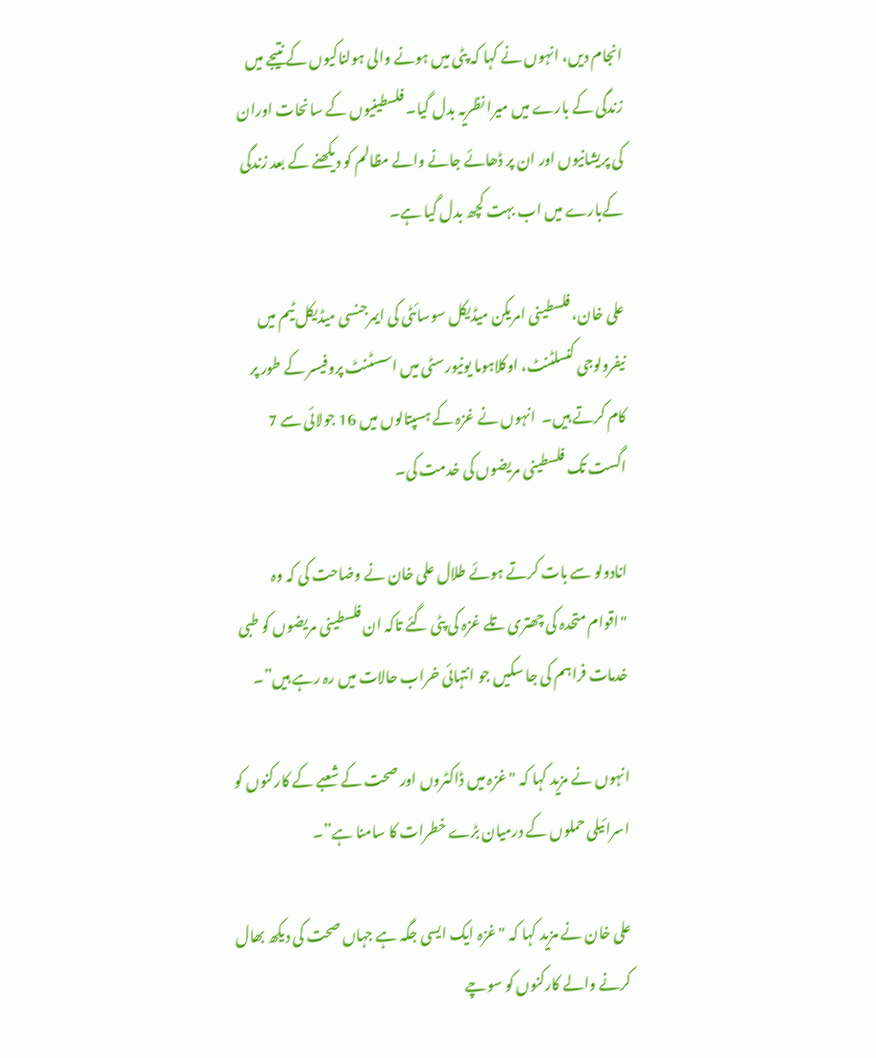انجام دیں، انہوں نے کہا کہ پٹی میں ہونے والی ہولناکیوں کے نتیجے میں زندگی کے بارے میں میرا نظریہ بدل گیا۔ فلسطینیوں کے سانحات اوران کی پریشانیوں اور ان پر ڈھائے جانے والے مظالم کو دیکھنے کے بعد زندگی کےبارے میں اب بہت کچھ بدل گیا ہے۔

علی خان، فلسطینی امریکن میڈیکل سوسائٹی کی ایمرجنسی میڈیکل ٹیم میں نیفرولوجی کنسلٹنٹ، اوکلاہوما یونیورسٹی میں اسسٹنٹ پروفیسر کے طور پر کام کرتے ہیں۔  انہوں نے غزہ کے ہسپتالوں میں 16 جولائی سے 7 اگست تک فلسطینی مریضوں کی خدمت کی۔

انادولو سے بات کرتے ہوئے طلال علی خان نے وضاحت کی کہ وہ "اقوام متحدہ کی چھتری تلے غزہ کی پٹی گئے تاکہ ان فلسطینی مریضوں کو طبی خدمات فراہم کی جا سکیں جو انتہائی خراب حالات میں رہ رہے ہیں”۔

انہوں نے مزید کہا کہ "غزہ میں ڈاکٹروں اور صحت کے شعبے کے کارکنوں کو اسرائیلی حملوں کے درمیان بڑے خطرات کا سامنا ہے”۔

علی خان نے مزید کہا کہ "غزہ ایک ایسی جگہ ہے جہاں صحت کی دیکھ بھال کرنے والے کارکنوں کو سوچے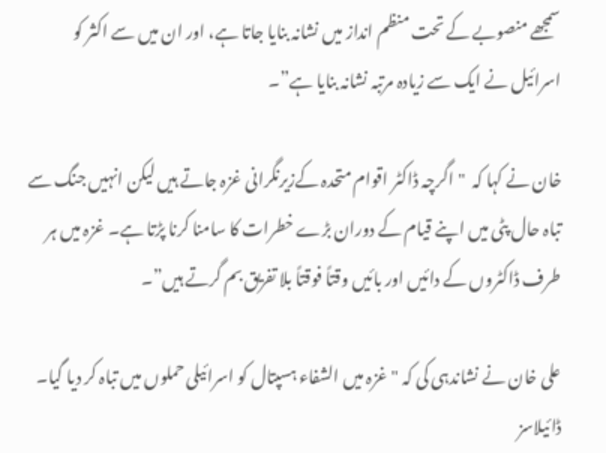سمجھے منصوبے کے تحت منظم انداز میں نشانہ بنایا جاتا ہے، اور ان میں سے اکثر کو اسرائیل نے ایک سے زیادہ مرتبہ نشانہ بنایا ہے”۔

خان نے کہا کہ  "اگرچہ ڈاکٹر اقوام متحدہ کےزیرنگرانی غزہ جاتے ہیں لیکن انہیں جنگ سے تباہ حال پٹی میں اپنے قیام کے دوران بڑے خطرات کا سامنا کرنا پڑتا ہے۔ غزہ میں ہر طرف ڈاکٹروں کے دائیں اور بائیں وقتاً فوقتاً بلا تفریق بم گرتے ہیں”۔

علی خان نے نشاندہی کی کہ "غزہ میں الشفاء ہسپتال کو اسرائیلی حملوں میں تباہ کر دیا گیا۔ ڈائیلاسز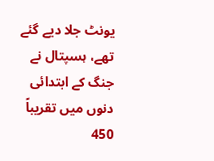یونٹ جلا دیے گئے تھے، ہسپتال نے جنگ کے ابتدائی دنوں میں تقریباً 450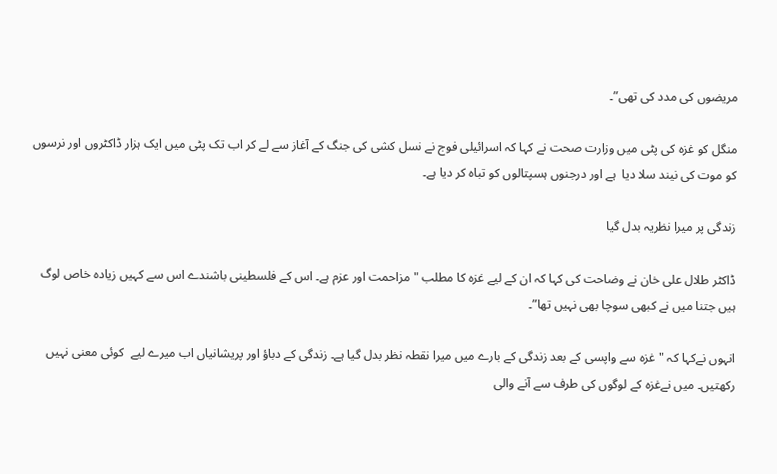مریضوں کی مدد کی تھی”۔

منگل کو غزہ کی پٹی میں وزارت صحت نے کہا کہ اسرائیلی فوج نے نسل کشی کی جنگ کے آغاز سے لے کر اب تک پٹی میں ایک ہزار ڈاکٹروں اور نرسوں کو موت کی نیند سلا دیا  ہے اور درجنوں ہسپتالوں کو تباہ کر دیا ہے۔

زندگی پر میرا نظریہ بدل گیا

ڈاکٹر طلال علی خان نے وضاحت کی کہا کہ ان کے لیے غزہ کا مطلب "مزاحمت اور عزم ہے۔ اس کے فلسطینی باشندے اس سے کہیں زیادہ خاص لوگ ہیں جتنا میں نے کبھی سوچا بھی نہیں تھا”۔

انہوں نےکہا کہ "غزہ سے واپسی کے بعد زندگی کے بارے میں میرا نقطہ نظر بدل گیا ہے۔ زندگی کے دباؤ اور پریشانیاں اب میرے لیے  کوئی معنی نہیں رکھتیں۔ میں نےغزہ کے لوگوں کی طرف سے آنے والی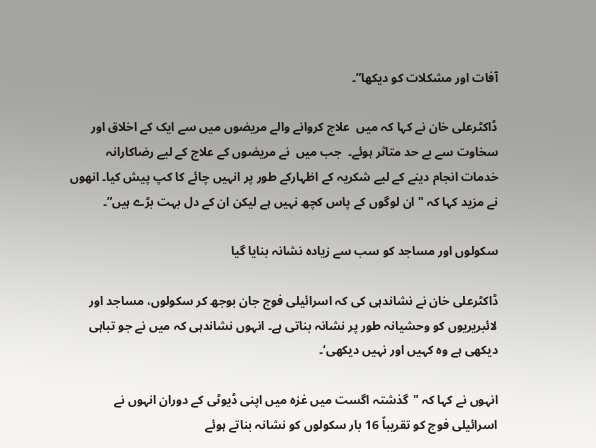آفات اور مشکلات کو دیکھا”۔

ڈاکٹرعلی خان نے کہا کہ میں  علاج کروانے والے مریضوں میں سے ایک کے اخلاق اور سخاوت سے بے حد متاثر ہوئے۔  جب میں  نے مریضوں کے علاج کے لیے رضاکارانہ خدمات انجام دینے کے لیے شکریہ کے اظہارکے طور پر انہیں چائے کا کپ پیش کیا۔ انھوں نے مزید کہا کہ "ان لوگوں کے پاس کچھ نہیں ہے لیکن ان کے دل بہت بڑے ہیں”۔

سکولوں اور مساجد کو سب سے زیادہ نشانہ بنایا گیا

ڈاکٹرعلی خان نے نشاندہی کی کہ اسرائیلی فوج جان بوجھ کر سکولوں، مساجد اور لائبریریوں کو وحشیانہ طور پر نشانہ بناتی ہے۔ انہوں نشاندہی کہ میں نے جو تباہی دیکھی ہے وہ کہیں اور نہیں دیکھی‘۔

انہوں نے کہا کہ "گذشتہ اگست میں غزہ میں اپنی ڈیوٹی کے دوران انہوں نے اسرائیلی فوج کو تقریباً 16 بار سکولوں کو نشانہ بناتے ہوئے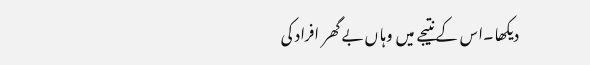دیکھا۔اس کے نتیجے میں وہاں بے گھر افراد کی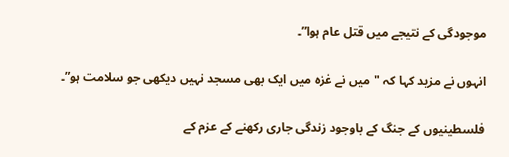موجودگی کے نتیجے میں قتل عام ہوا”۔

انہوں نے مزید کہا کہ "میں نے غزہ میں ایک بھی مسجد نہیں دیکھی جو سلامت ہو”۔

فلسطینیوں کے جنگ کے باوجود زندگی جاری رکھنے کے عزم کے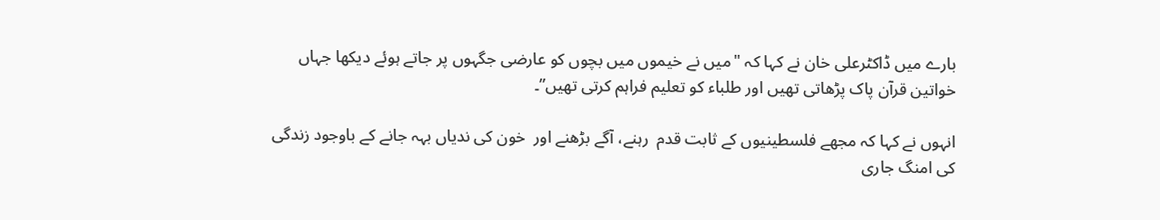بارے میں ڈاکٹرعلی خان نے کہا کہ "میں نے خیموں میں بچوں کو عارضی جگہوں پر جاتے ہوئے دیکھا جہاں خواتین قرآن پاک پڑھاتی تھیں اور طلباء کو تعلیم فراہم کرتی تھیں”۔

انہوں نے کہا کہ مجھے فلسطینیوں کے ثابت قدم  رہنے، آگے بڑھنے اور  خون کی ندیاں بہہ جانے کے باوجود زندگی کی امنگ جاری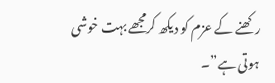رکھنے کے عزم کو دیکھ کرمجھے بہت خوشی ہوتی ہے”۔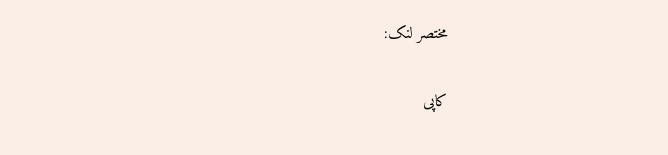مختصر لنک:

کاپی